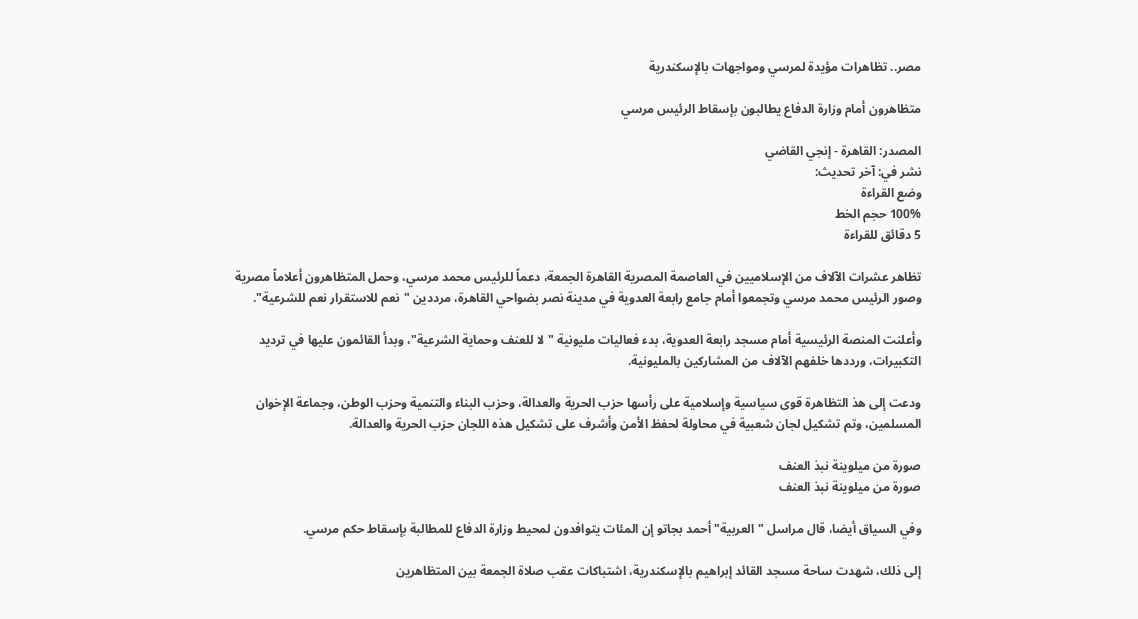مصر.. تظاهرات مؤيدة لمرسي ومواجهات بالإسكندرية

متظاهرون أمام وزارة الدفاع يطالبون بإسقاط الرئيس مرسي

المصدر: القاهرة - إنجي القاضي
نشر في: آخر تحديث:
وضع القراءة
100% حجم الخط
5 دقائق للقراءة

تظاهر عشرات الآلاف من الإسلاميين في العاصمة المصرية القاهرة الجمعة، دعماً للرئيس محمد مرسي، وحمل المتظاهرون أعلاماً مصرية وصور الرئيس محمد مرسي وتجمعوا أمام جامع رابعة العدوية في مدينة نصر بضواحي القاهرة، مرددين "نعم للاستقرار نعم للشرعية".

وأعلنت المنصة الرئيسية أمام مسجد رابعة العدوية، بدء فعاليات مليونية "لا للعنف وحماية الشرعية"، وبدأ القائمون عليها في ترديد التكبيرات، ورددها خلفهم الآلاف من المشاركين بالمليونية.

ودعت إلى هذ التظاهرة قوى سياسية وإسلامية على رأسها حزب الحرية والعدالة، وحزب البناء والتنمية وحزب الوطن، وجماعة الإخوان المسلمين، وتم تشكيل لجان شعبية في محاولة لحفظ الأمن وأشرف على تشكيل هذه اللجان حزب الحرية والعدالة.

صورة من ميلوينة نبذ العنف
صورة من ميلوينة نبذ العنف

وفي السياق أيضا، قال مراسل "العربية" أحمد بجاتو إن المئات يتوافدون لمحيط وزارة الدفاع للمطالبة بإسقاط حكم مرسي.

إلى ذلك، شهدت ساحة مسجد القائد إبراهيم بالإسكندرية، اشتباكات عقب صلاة الجمعة بين المتظاهرين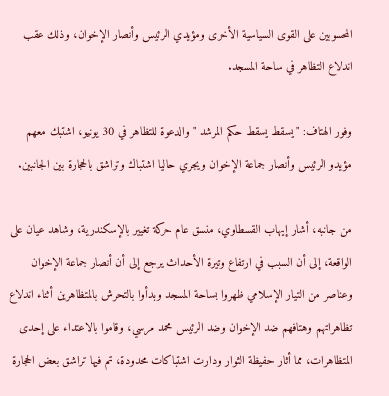المحسوبين على القوى السياسية الأخرى ومؤيدي الرئيس وأنصار الإخوان، وذلك عقب اندلاع التظاهر في ساحة المسجد.

وفور الهتاف: "يسقط يسقط حكم المرشد " والدعوة للتظاهر في 30 يونيو، اشتبك معهم مؤيدو الرئيس وأنصار جماعة الإخوان ويجري حاليا اشتباك وتراشق بالحجارة بين الجانبين.

من جانبه، أشار إيهاب القسطاوي، منسق عام حركة تغيير بالإسكندرية، وشاهد عيان على الواقعة، إلى أن السبب في ارتفاع وتيرة الأحداث يرجع إلى أن أنصار جماعة الإخوان وعناصر من التيار الإسلامي ظهروا بساحة المسجد وبدأوا بالتحرش بالمتظاهرين أثناء اندلاع تظاهراتهم وهتافهم ضد الإخوان وضد الرئيس محمد مرسي، وقاموا بالاعتداء على إحدى المتظاهرات، مما أثار حفيظة الثوار ودارت اشتباكات محدودة، تم فيها تراشق بعض الحجارة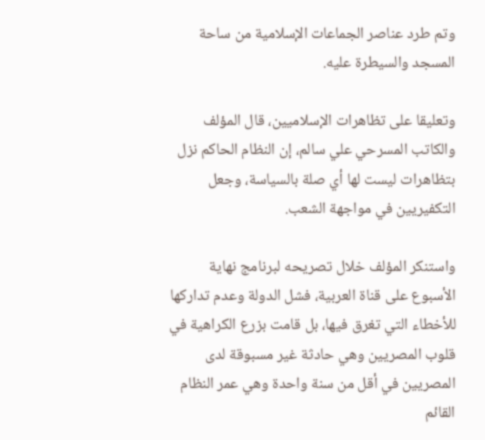وتم طرد عناصر الجماعات الإسلامية من ساحة المسجد والسيطرة عليه.

وتعليقا على تظاهرات الإسلاميين، قال المؤلف والكاتب المسرحي علي سالم، إن النظام الحاكم نزل بتظاهرات ليست لها أي صلة بالسياسة، وجعل التكفيريين في مواجهة الشعب.

واستنكر المؤلف خلال تصريحه لبرنامج نهاية الأسبوع على قناة العربية، فشل الدولة وعدم تداركها للأخطاء التي تغرق فيها، بل قامت بزرع الكراهية في قلوب المصريين وهي حادثة غير مسبوقة لدى المصريين في أقل من سنة واحدة وهي عمر النظام القائم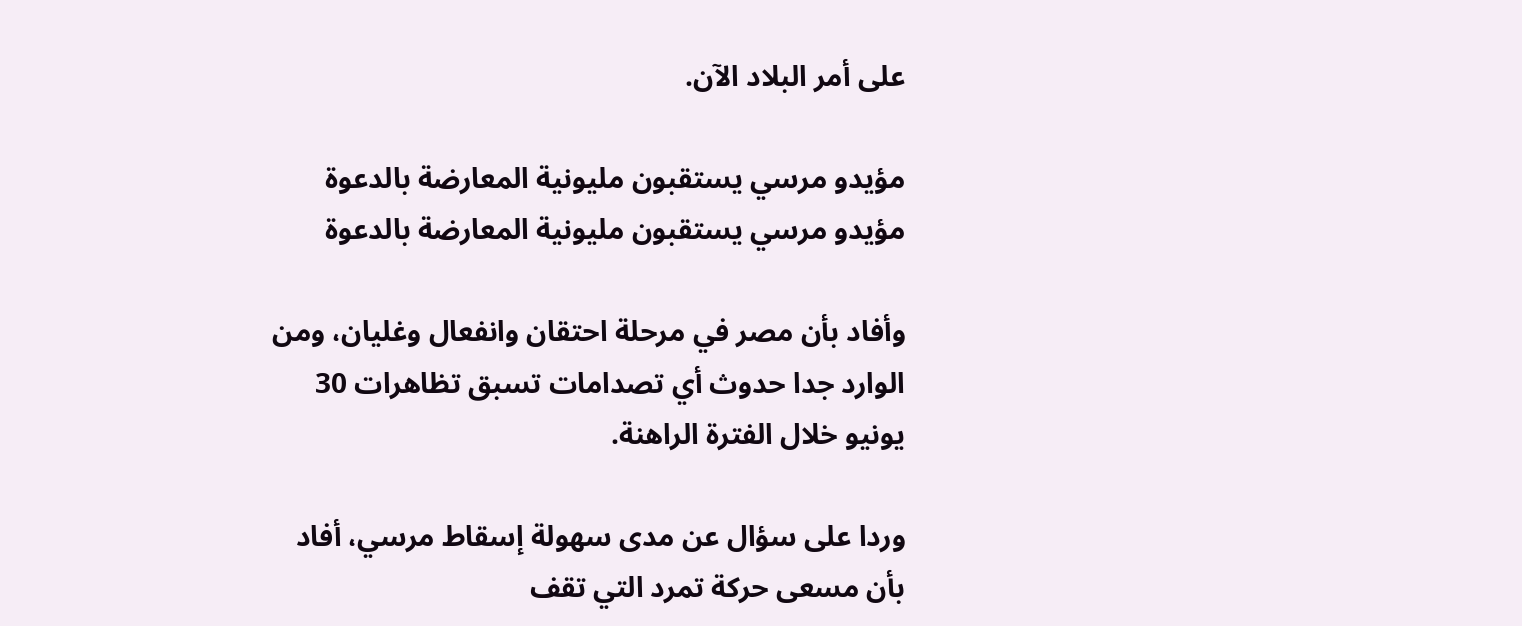على أمر البلاد الآن.

مؤيدو مرسي يستقبون مليونية المعارضة بالدعوة
مؤيدو مرسي يستقبون مليونية المعارضة بالدعوة

وأفاد بأن مصر في مرحلة احتقان وانفعال وغليان، ومن الوارد جدا حدوث أي تصدامات تسبق تظاهرات 30 يونيو خلال الفترة الراهنة.

وردا على سؤال عن مدى سهولة إسقاط مرسي، أفاد بأن مسعى حركة تمرد التي تقف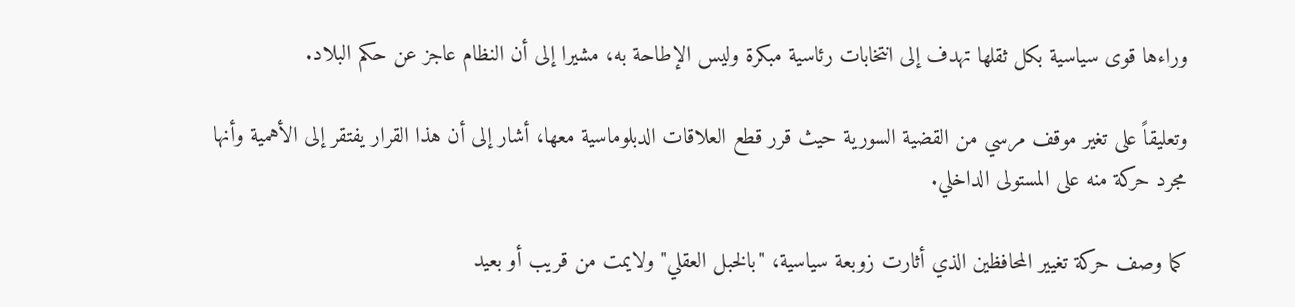وراءها قوى سياسية بكل ثقلها تهدف إلى انتخابات رئاسية مبكرة وليس الإطاحة به، مشيرا إلى أن النظام عاجز عن حكم البلاد.

وتعليقاً على تغير موقف مرسي من القضية السورية حيث قرر قطع العلاقات الدبلوماسية معها، أشار إلى أن هذا القرار يفتقر إلى الأهمية وأنها مجرد حركة منه على المستولى الداخلي.

كما وصف حركة تغيير المحافظين الذي أثارت زوبعة سياسية، "بالخبل العقلي" ولايمت من قريب أو بعيد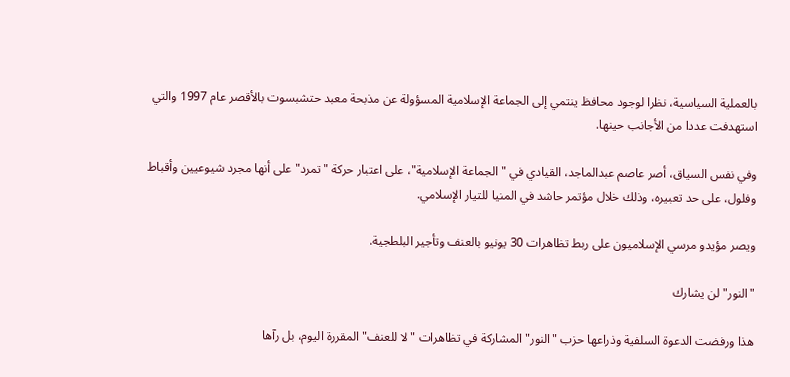بالعملية السياسية، نظرا لوجود محافظ ينتمي إلى الجماعة الإسلامية المسؤولة عن مذبحة معبد حتشبسوت بالأقصر عام 1997 والتي استهدفت عددا من الأجانب حينها.

وفي نفس السياق، أصر عاصم عبدالماجد، القيادي في "الجماعة الإسلامية"، على اعتبار حركة "تمرد" على أنها مجرد شيوعيين وأقباط وفلول، على حد تعبيره، وذلك خلال مؤتمر حاشد في المنيا للتيار الإسلامي.

ويصر مؤيدو مرسي الإسلاميون على ربط تظاهرات 30 يونيو بالعنف وتأجير البلطجية.

"النور" لن يشارك

هذا ورفضت الدعوة السلفية وذراعها حزب "النور" المشاركة في تظاهرات "لا للعنف" المقررة اليوم، بل رآها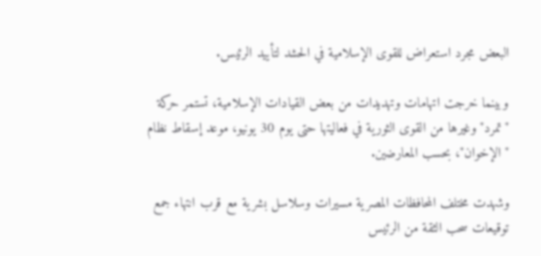البعض مجرد استعراض للقوى الإسلامية في الحشد لتأييد الرئيس.

وبينما خرجت اتهامات وتهديدات من بعض القيادات الإسلامية، تستمر حركة "تمرد" وغيرها من القوى الثورية في فعاليتها حتى يوم 30 يونيو، موعد إسقاط نظام "الإخوان"، بحسب المعارضين.

وشهدت مختلف المحافظات المصرية مسيرات وسلاسل بشرية مع قرب انتهاء جمع توقيعات سحب الثقة من الرئيس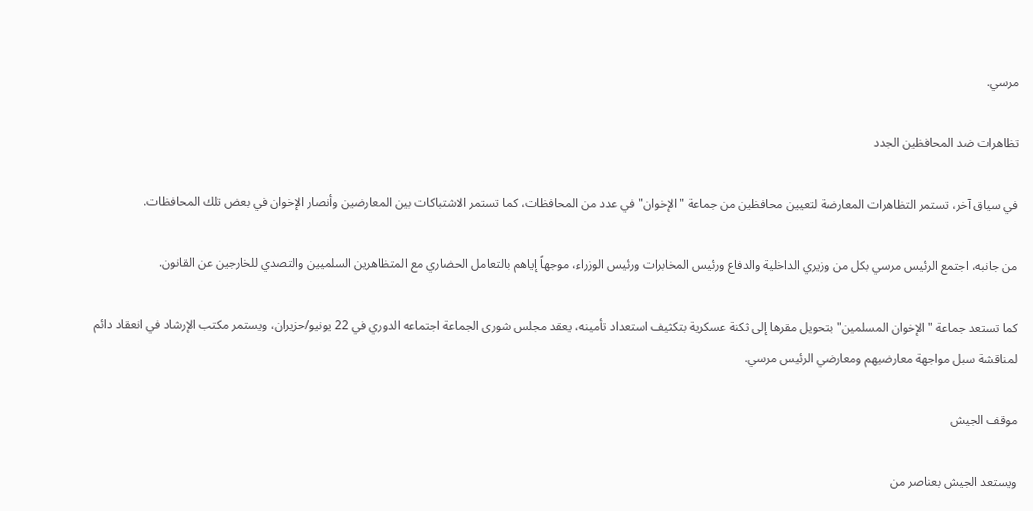مرسي.

تظاهرات ضد المحافظين الجدد

في سياق آخر، تستمر التظاهرات المعارضة لتعيين محافظين من جماعة "الإخوان" في عدد من المحافظات، كما تستمر الاشتباكات بين المعارضين وأنصار الإخوان في بعض تلك المحافظات.

من جانبه، اجتمع الرئيس مرسي بكل من وزيري الداخلية والدفاع ورئيس المخابرات ورئيس الوزراء، موجهاً إياهم بالتعامل الحضاري مع المتظاهرين السلميين والتصدي للخارجين عن القانون.

كما تستعد جماعة "الإخوان المسلمين" بتحويل مقرها إلى ثكنة عسكرية بتكثيف استعداد تأمينه، يعقد مجلس شورى الجماعة اجتماعه الدوري في 22 يونيو/حزيران، ويستمر مكتب الإرشاد في انعقاد دائم لمناقشة سبل مواجهة معارضيهم ومعارضي الرئيس مرسي.

موقف الجيش

ويستعد الجيش بعناصر من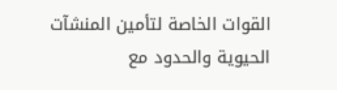القوات الخاصة لتأمين المنشآت الحيوية والحدود مع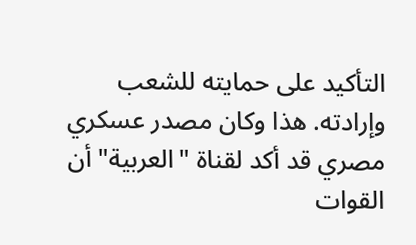التأكيد على حمايته للشعب وإرادته. هذا وكان مصدر عسكري مصري قد أكد لقناة "العربية" أن القوات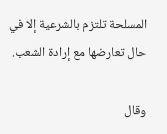المسلحة تلتزم بالشرعية إلا في حال تعارضها مع إرادة الشعب.

وقال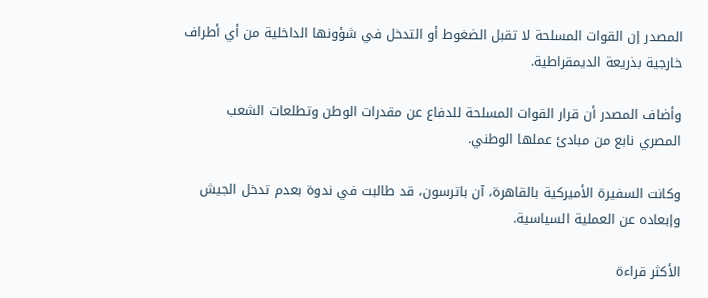المصدر إن القوات المسلحة لا تقبل الضغوط أو التدخل في شؤونها الداخلية من أي أطراف خارجية بذريعة الديمقراطية.

وأضاف المصدر أن قرار القوات المسلحة للدفاع عن مقدرات الوطن وتطلعات الشعب المصري نابع من مبادئ عملها الوطني.

وكانت السفيرة الأميركية بالقاهرة، آن باترسون، قد طالبت في ندوة بعدم تدخل الجيش وإبعاده عن العملية السياسية.

الأكثر قراءة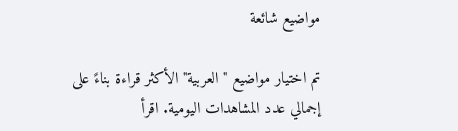مواضيع شائعة

تم اختيار مواضيع "العربية" الأكثر قراءة بناءً على إجمالي عدد المشاهدات اليومية. اقرأ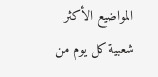المواضيع الأكثر شعبية كل يوم من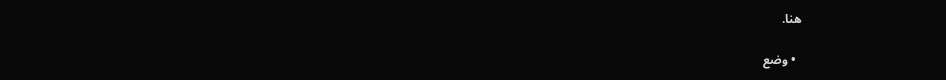هنا.

  • وضع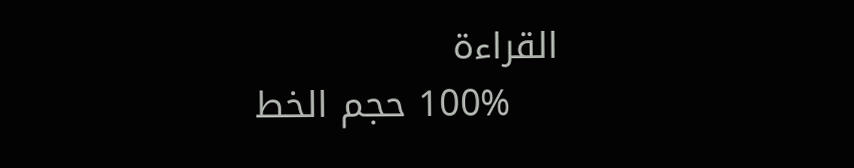القراءة
    100% حجم الخط